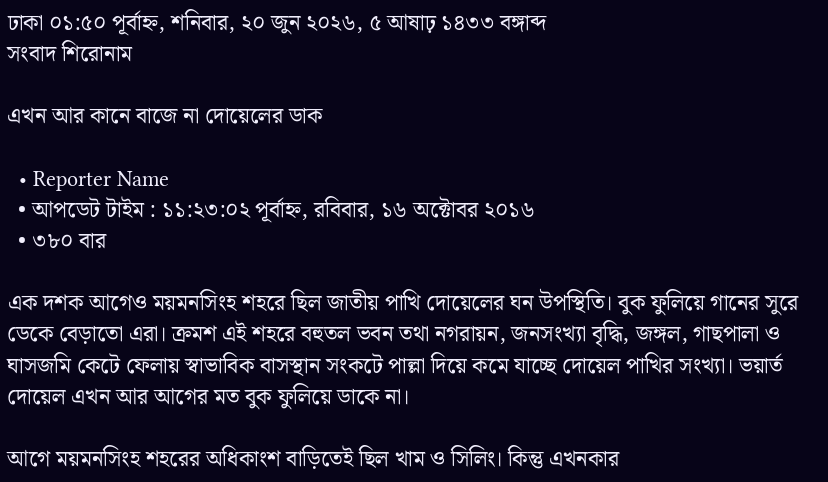ঢাকা ০১:৫০ পূর্বাহ্ন, শনিবার, ২০ জুন ২০২৬, ৫ আষাঢ় ১৪৩৩ বঙ্গাব্দ
সংবাদ শিরোনাম

এখন আর কানে বাজে না দোয়েলের ডাক

  • Reporter Name
  • আপডেট টাইম : ১১:২৩:০২ পূর্বাহ্ন, রবিবার, ১৬ অক্টোবর ২০১৬
  • ৩৮০ বার

এক দশক আগেও ময়মনসিংহ শহরে ছিল জাতীয় পাখি দোয়েলের ঘন উপস্থিতি। বুক ফুলিয়ে গানের সুরে ডেকে বেড়াতো এরা। ক্রমশ এই শহরে বহুতল ভবন তথা নগরায়ন, জনসংখ্যা বৃদ্ধি, জঙ্গল, গাছপালা ও ঘাসজমি কেটে ফেলায় স্বাভাবিক বাসস্থান সংকটে পাল্লা দিয়ে কমে যাচ্ছে দোয়েল পাখির সংখ্যা। ভয়ার্ত দোয়েল এখন আর আগের মত বুক ফুলিয়ে ডাকে না।

আগে ময়মনসিংহ শহরের অধিকাংশ বাড়িতেই ছিল খাম ও সিলিং। কিন্তু এখনকার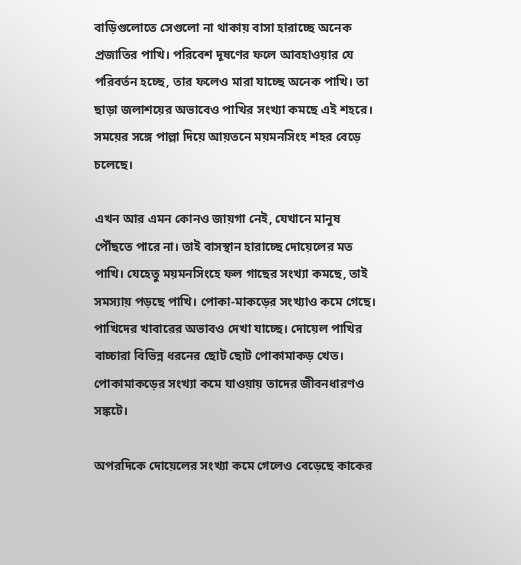বাড়িগুলোতে সেগুলো না থাকায় বাসা হারাচ্ছে অনেক প্রজাতির পাখি। পরিবেশ দূষণের ফলে আবহাওয়ার যে পরিবর্তন হচ্ছে, তার ফলেও মারা যাচ্ছে অনেক পাখি। তা ছাড়া জলাশয়ের অভাবেও পাখির সংখ্যা কমছে এই শহরে। সময়ের সঙ্গে পাল্লা দিয়ে আয়তনে ময়মনসিংহ শহর বেড়ে চলেছে।

এখন আর এমন কোনও জায়গা নেই, যেখানে মানুষ পৌঁছতে পারে না। তাই বাসস্থান হারাচ্ছে দোয়েলের মত পাখি। যেহেতু ময়মনসিংহে ফল গাছের সংখ্যা কমছে, তাই সমস্যায় পড়ছে পাখি। পোকা-মাকড়ের সংখ্যাও কমে গেছে। পাখিদের খাবারের অভাবও দেখা যাচ্ছে। দোয়েল পাখির বাচ্চারা বিভিন্ন ধরনের ছোট ছোট পোকামাকড় খেত। পোকামাকড়ের সংখ্যা কমে যাওয়ায় তাদের জীবনধারণও সঙ্কটে।

অপরদিকে দোয়েলের সংখ্যা কমে গেলেও বেড়েছে কাকের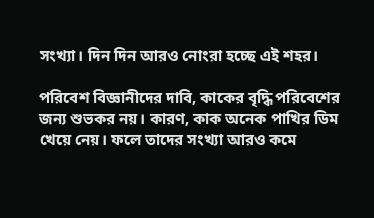সংখ্যা। দিন দিন আরও নোংরা হচ্ছে এই শহর।

পরিবেশ বিজ্ঞানীদের দাবি, কাকের বৃদ্ধি পরিবেশের জন্য শুভকর নয়। কারণ, কাক অনেক পাখির ডিম খেয়ে নেয়। ফলে তাদের সংখ্যা আরও কমে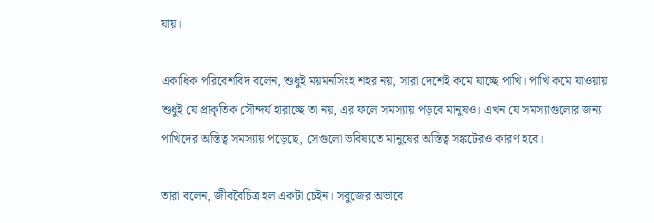যায়।

একাধিক পরিবেশবিদ বলেন, শুধুই ময়মনসিংহ শহর নয়, সারা দেশেই কমে যাচ্ছে পাখি। পাখি কমে যাওয়ায় শুধুই যে প্রাকৃতিক সৌন্দর্য হারাচ্ছে তা নয়, এর ফলে সমস্যায় পড়বে মানুষও। এখন যে সমস্যাগুলোর জন্য পাখিদের অস্তিত্ব সমস্যায় পড়েছে, সেগুলো ভবিষ্যতে মানুষের অস্তিত্ব সঙ্কটেরও কারণ হবে।

তারা বলেন, জীববৈচিত্র হল একটা চেইন। সবুজের অভাবে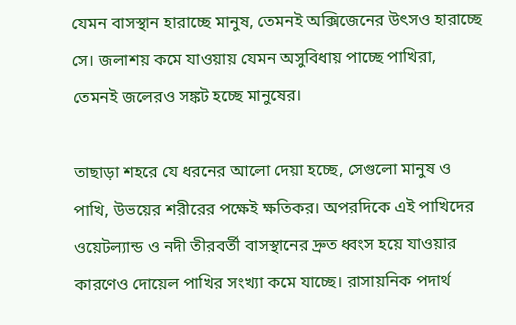যেমন বাসস্থান হারাচ্ছে মানুষ, তেমনই অক্সিজেনের উৎসও হারাচ্ছে সে। জলাশয় কমে যাওয়ায় যেমন অসুবিধায় পাচ্ছে পাখিরা, তেমনই জলেরও সঙ্কট হচ্ছে মানুষের।

তাছাড়া শহরে যে ধরনের আলো দেয়া হচ্ছে, সেগুলো মানুষ ও পাখি, উভয়ের শরীরের পক্ষেই ক্ষতিকর। অপরদিকে এই পাখিদের ওয়েটল্যান্ড ও নদী তীরবর্তী বাসস্থানের দ্রুত ধ্বংস হয়ে যাওয়ার কারণেও দোয়েল পাখির সংখ্যা কমে যাচ্ছে। রাসায়নিক পদার্থ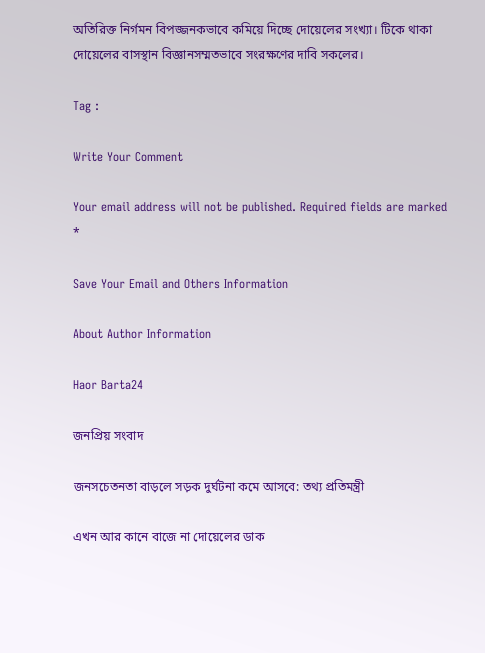অতিরিক্ত নির্গমন বিপজ্জনকভাবে কমিয়ে দিচ্ছে দোয়েলের সংখ্যা। টিকে থাকা দোয়েলের বাসস্থান বিজ্ঞানসম্মতভাবে সংরক্ষণের দাবি সকলের।

Tag :

Write Your Comment

Your email address will not be published. Required fields are marked *

Save Your Email and Others Information

About Author Information

Haor Barta24

জনপ্রিয় সংবাদ

জনসচেতনতা বাড়লে সড়ক দুর্ঘটনা কমে আসবে: তথ্য প্রতিমন্ত্রী

এখন আর কানে বাজে না দোয়েলের ডাক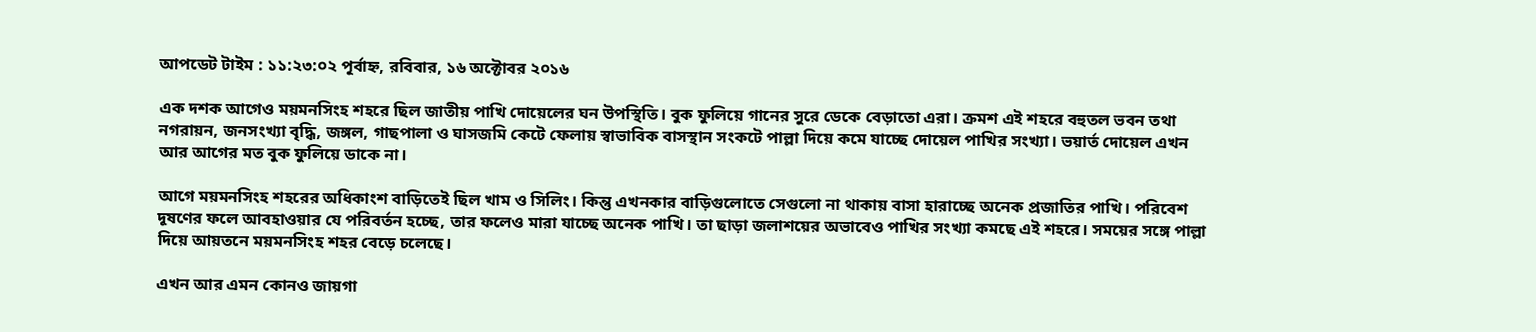আপডেট টাইম : ১১:২৩:০২ পূর্বাহ্ন, রবিবার, ১৬ অক্টোবর ২০১৬

এক দশক আগেও ময়মনসিংহ শহরে ছিল জাতীয় পাখি দোয়েলের ঘন উপস্থিতি। বুক ফুলিয়ে গানের সুরে ডেকে বেড়াতো এরা। ক্রমশ এই শহরে বহুতল ভবন তথা নগরায়ন, জনসংখ্যা বৃদ্ধি, জঙ্গল, গাছপালা ও ঘাসজমি কেটে ফেলায় স্বাভাবিক বাসস্থান সংকটে পাল্লা দিয়ে কমে যাচ্ছে দোয়েল পাখির সংখ্যা। ভয়ার্ত দোয়েল এখন আর আগের মত বুক ফুলিয়ে ডাকে না।

আগে ময়মনসিংহ শহরের অধিকাংশ বাড়িতেই ছিল খাম ও সিলিং। কিন্তু এখনকার বাড়িগুলোতে সেগুলো না থাকায় বাসা হারাচ্ছে অনেক প্রজাতির পাখি। পরিবেশ দূষণের ফলে আবহাওয়ার যে পরিবর্তন হচ্ছে, তার ফলেও মারা যাচ্ছে অনেক পাখি। তা ছাড়া জলাশয়ের অভাবেও পাখির সংখ্যা কমছে এই শহরে। সময়ের সঙ্গে পাল্লা দিয়ে আয়তনে ময়মনসিংহ শহর বেড়ে চলেছে।

এখন আর এমন কোনও জায়গা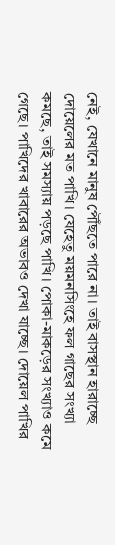নেই, যেখানে মানুষ পৌঁছতে পারে না। তাই বাসস্থান হারাচ্ছে দোয়েলের মত পাখি। যেহেতু ময়মনসিংহে ফল গাছের সংখ্যা কমছে, তাই সমস্যায় পড়ছে পাখি। পোকা-মাকড়ের সংখ্যাও কমে গেছে। পাখিদের খাবারের অভাবও দেখা যাচ্ছে। দোয়েল পাখির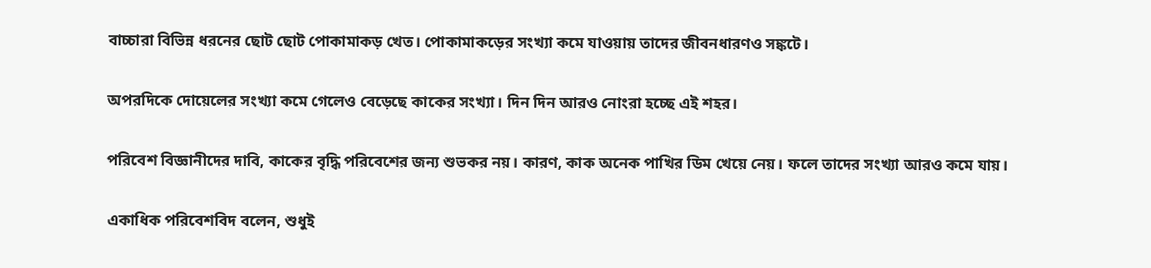বাচ্চারা বিভিন্ন ধরনের ছোট ছোট পোকামাকড় খেত। পোকামাকড়ের সংখ্যা কমে যাওয়ায় তাদের জীবনধারণও সঙ্কটে।

অপরদিকে দোয়েলের সংখ্যা কমে গেলেও বেড়েছে কাকের সংখ্যা। দিন দিন আরও নোংরা হচ্ছে এই শহর।

পরিবেশ বিজ্ঞানীদের দাবি, কাকের বৃদ্ধি পরিবেশের জন্য শুভকর নয়। কারণ, কাক অনেক পাখির ডিম খেয়ে নেয়। ফলে তাদের সংখ্যা আরও কমে যায়।

একাধিক পরিবেশবিদ বলেন, শুধুই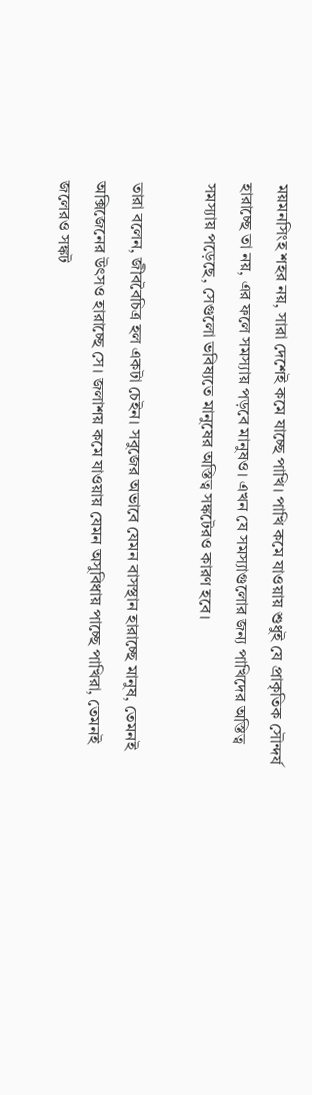ময়মনসিংহ শহর নয়, সারা দেশেই কমে যাচ্ছে পাখি। পাখি কমে যাওয়ায় শুধুই যে প্রাকৃতিক সৌন্দর্য হারাচ্ছে তা নয়, এর ফলে সমস্যায় পড়বে মানুষও। এখন যে সমস্যাগুলোর জন্য পাখিদের অস্তিত্ব সমস্যায় পড়েছে, সেগুলো ভবিষ্যতে মানুষের অস্তিত্ব সঙ্কটেরও কারণ হবে।

তারা বলেন, জীববৈচিত্র হল একটা চেইন। সবুজের অভাবে যেমন বাসস্থান হারাচ্ছে মানুষ, তেমনই অক্সিজেনের উৎসও হারাচ্ছে সে। জলাশয় কমে যাওয়ায় যেমন অসুবিধায় পাচ্ছে পাখিরা, তেমনই জলেরও সঙ্কট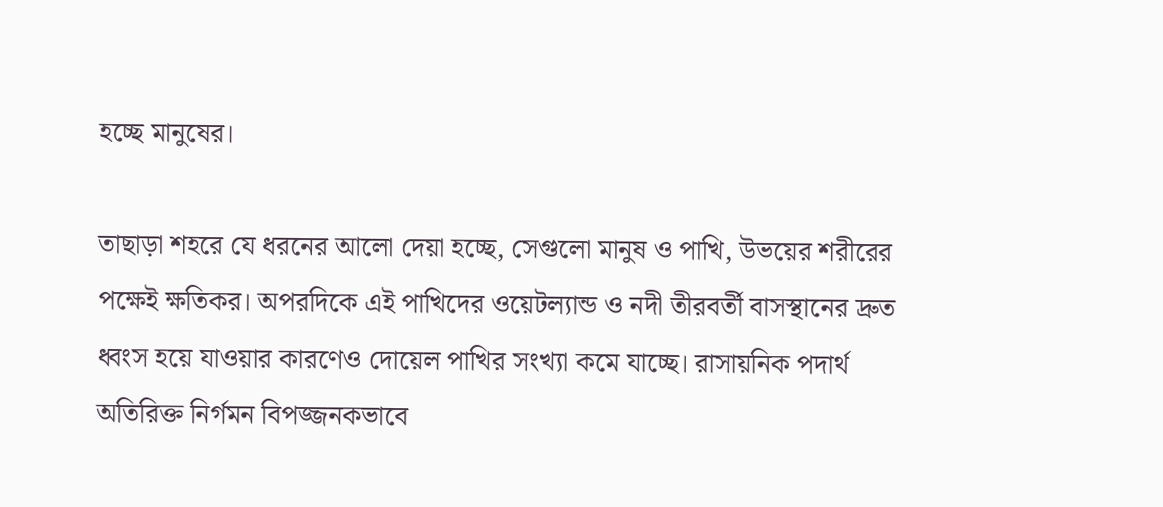হচ্ছে মানুষের।

তাছাড়া শহরে যে ধরনের আলো দেয়া হচ্ছে, সেগুলো মানুষ ও পাখি, উভয়ের শরীরের পক্ষেই ক্ষতিকর। অপরদিকে এই পাখিদের ওয়েটল্যান্ড ও নদী তীরবর্তী বাসস্থানের দ্রুত ধ্বংস হয়ে যাওয়ার কারণেও দোয়েল পাখির সংখ্যা কমে যাচ্ছে। রাসায়নিক পদার্থ অতিরিক্ত নির্গমন বিপজ্জনকভাবে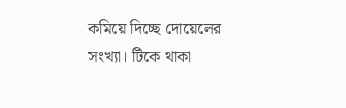কমিয়ে দিচ্ছে দোয়েলের সংখ্যা। টিকে থাকা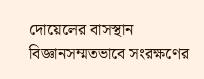দোয়েলের বাসস্থান বিজ্ঞানসম্মতভাবে সংরক্ষণের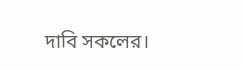দাবি সকলের।